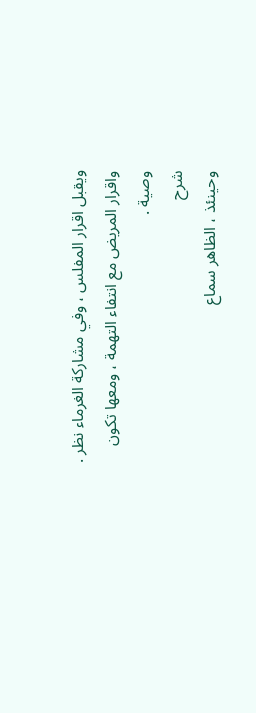ويقبل اقرار المفلس ، وفي مشاركة الغرماء نظر .
واقرار المريض مع انتفاء التهمة ، ومعها تكون وصية .
شرح
وحينئذ ، الظاهر سماع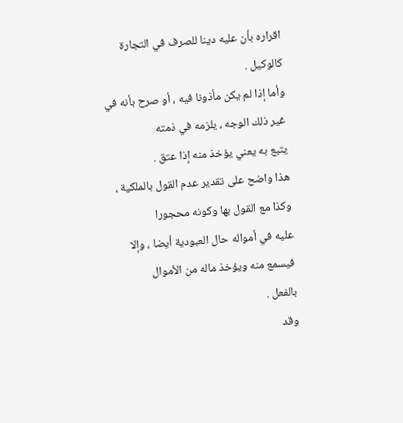اقراره بأن عليه دينا للصرف في التجارة كالوكيل .
وأما إذا لم يكن مأذونا فيه ، أو صرح بأنه في غير ذلك الوجه ، يلزمه في ذمته
يتبع به يعني يؤخذ منه إذا عتق .
هذا واضح على تقدير عدم القول بالملكية ، وكذا مع القول بها وكونه محجورا
عليه في أمواله حال العبودية أيضا ، وإلا فيسمع منه ويؤخذ ماله من الأموال
بالفعل .
وقد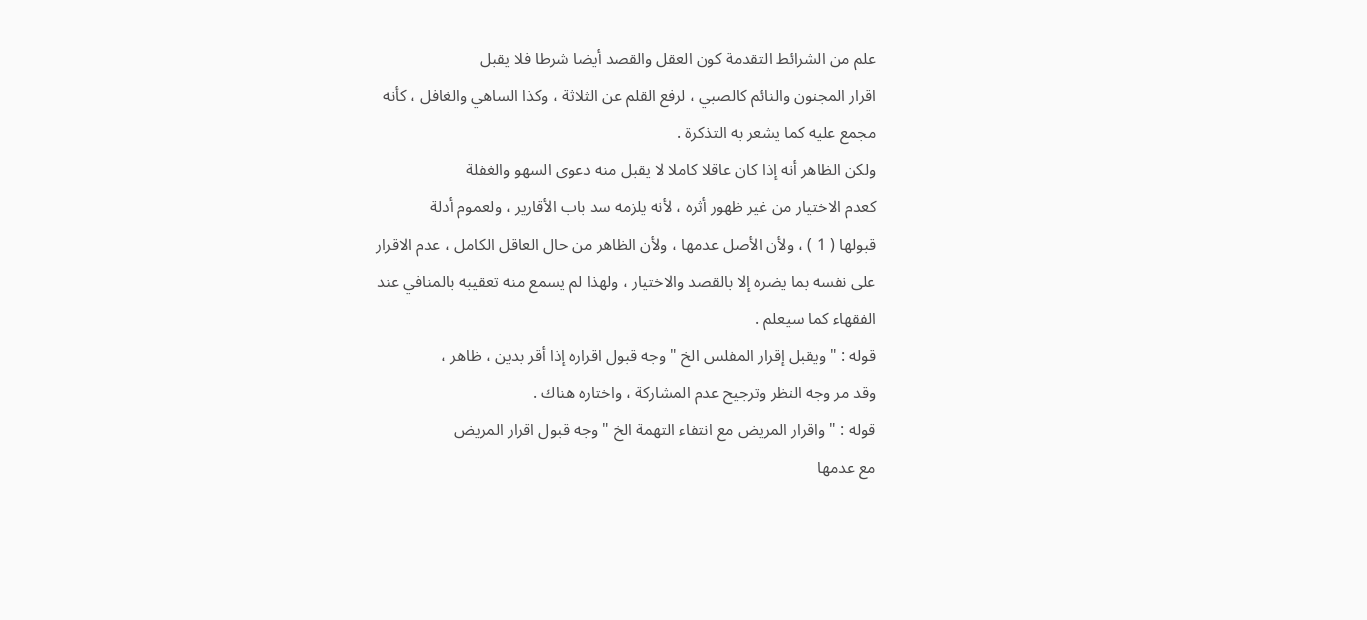علم من الشرائط التقدمة كون العقل والقصد أيضا شرطا فلا يقبل
اقرار المجنون والنائم كالصبي ، لرفع القلم عن الثلاثة ، وكذا الساهي والغافل ، كأنه
مجمع عليه كما يشعر به التذكرة .
ولكن الظاهر أنه إذا كان عاقلا كاملا لا يقبل منه دعوى السهو والغفلة
كعدم الاختيار من غير ظهور أثره ، لأنه يلزمه سد باب الأقارير ، ولعموم أدلة
قبولها ( 1 ) ، ولأن الأصل عدمها ، ولأن الظاهر من حال العاقل الكامل ، عدم الاقرار
على نفسه بما يضره إلا بالقصد والاختيار ، ولهذا لم يسمع منه تعقيبه بالمنافي عند
الفقهاء كما سيعلم .
قوله : " ويقبل إقرار المفلس الخ " وجه قبول اقراره إذا أقر بدين ، ظاهر ،
وقد مر وجه النظر وترجيح عدم المشاركة ، واختاره هناك .
قوله : " واقرار المريض مع انتفاء التهمة الخ " وجه قبول اقرار المريض
مع عدمها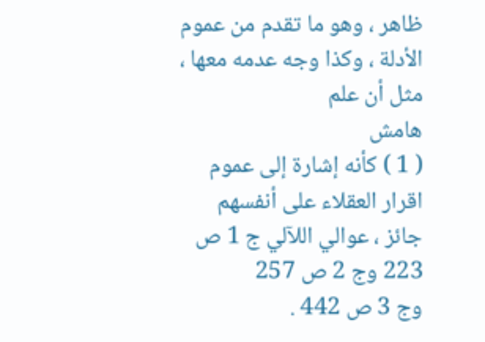ظاهر ، وهو ما تقدم من عموم الأدلة ، وكذا وجه عدمه معها ، مثل أن علم
هامش
( 1 ) كأنه إشارة إلى عموم اقرار العقلاء على أنفسهم جائز ، عوالي اللآلي ج 1 ص 223 وج 2 ص 257
وج 3 ص 442 .